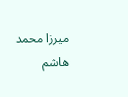ميرزا محمد هاشم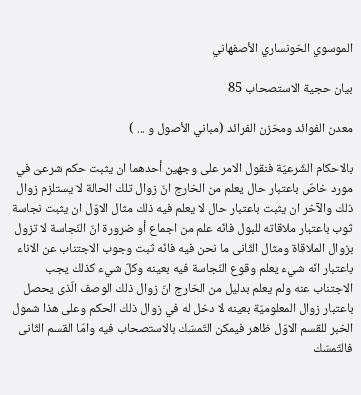الموسوي الخونساري الأصفهاني

بيان حجية الاستصحاب 85

معدن الفوائد ومخزن الفرائد (مباني الأصول و ... )

بالاحكام الشّرعيّة فنقول الامر على وجهين أحدهما ان يثبت حكم شرعىّ في مورد خاصّ باعتبار حال يعلم من الخارج انّ زوال تلك الحالة لا يستلزم زوال ذلك والآخر ان يثبت باعتبار حال لا يعلم فيه ذلك مثال الاوّل ان يثبت نجاسة ثوب باعتبار ملاقاته للبول فانّه علم من اجماع أو ضرورة انّ النّجاسة لا تزول بزوال الملاقاة ومثال الثّانى ما نحن فيه فانّه ثبت وجوب الاجتناب عن الاناء باعتبار انّه شيء يعلم وقوع النّجاسة فيه بعينه وكلّ شيء كذلك يجب الاجتناب عنه ولم يعلم بدليل من الخارج انّ زوال ذلك الوصف الّذى يحصل باعتبار زوال المعلوميّة بعينه لا دخل له في زوال ذلك الحكم وعلى هذا شمول الخبر للقسم الاوّل ظاهر فيمكن التّمسّك بالاستصحاب فيه وامّا القسم الثّانى فالتّمسّك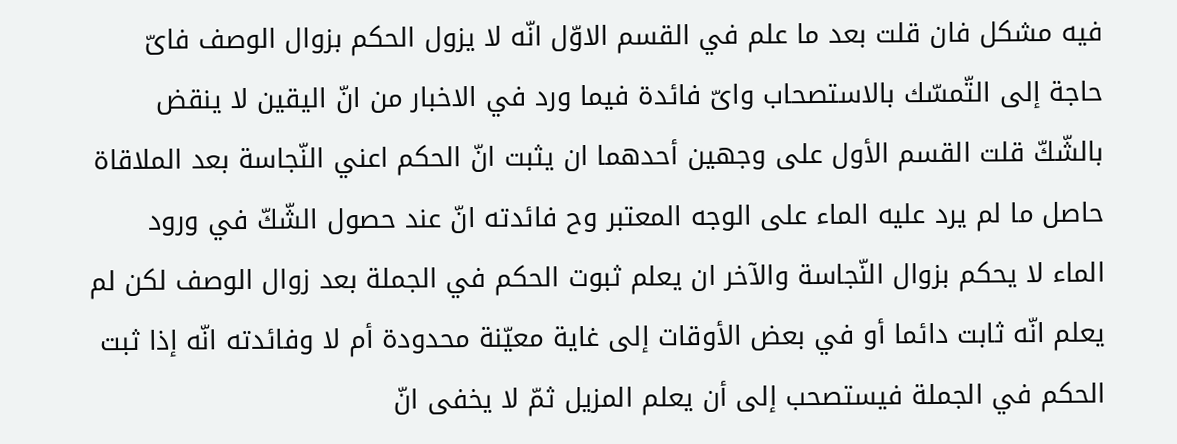فيه مشكل فان قلت بعد ما علم في القسم الاوّل انّه لا يزول الحكم بزوال الوصف فاىّ حاجة إلى التّمسّك بالاستصحاب واىّ فائدة فيما ورد في الاخبار من انّ اليقين لا ينقض بالشّكّ قلت القسم الأول على وجهين أحدهما ان يثبت انّ الحكم اعني النّجاسة بعد الملاقاة حاصل ما لم يرد عليه الماء على الوجه المعتبر وح فائدته انّ عند حصول الشّكّ في ورود الماء لا يحكم بزوال النّجاسة والآخر ان يعلم ثبوت الحكم في الجملة بعد زوال الوصف لكن لم يعلم انّه ثابت دائما أو في بعض الأوقات إلى غاية معيّنة محدودة أم لا وفائدته انّه إذا ثبت الحكم في الجملة فيستصحب إلى أن يعلم المزيل ثمّ لا يخفى انّ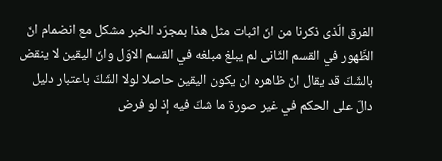الفرق الّذى ذكرنا من انّ اثبات مثل هذا بمجرّد الخبر مشكل مع انضمام انّ الظّهور في القسم الثّانى لم يبلغ مبلغه في القسم الاوّل وانّ اليقين لا ينقض بالشّكّ قد يقال انّ ظاهره ان يكون اليقين حاصلا لولا الشّكّ باعتبار دليل دالّ على الحكم في غير صورة ما شكّ فيه إذ لو فرض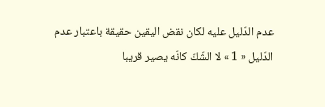عدم الدّليل عليه لكان نقض اليقين حقيقة باعتبار عدم الدّليل « 1 » لا الشّكّ كانّه يصير قريبا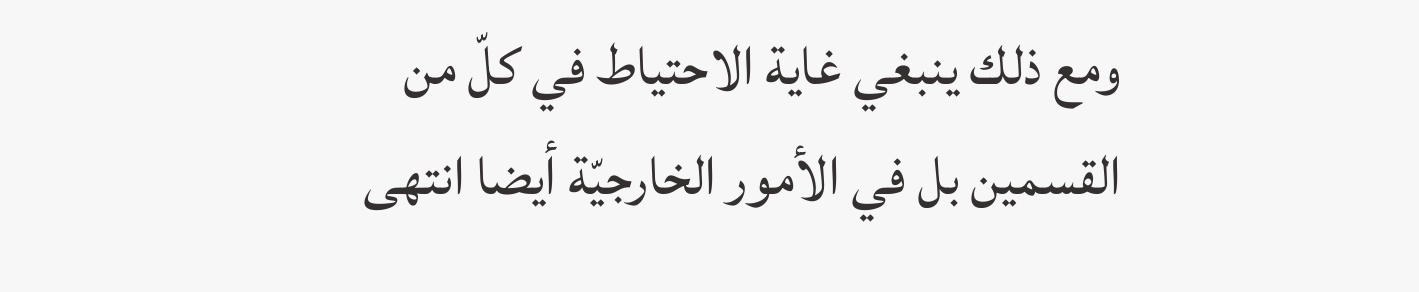ومع ذلك ينبغي غاية الاحتياط في كلّ من القسمين بل في الأمور الخارجيّة أيضا انتهى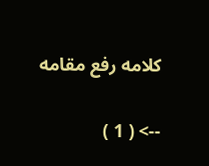كلامه رفع مقامه

--> ( 1 )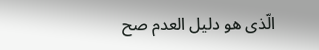الّذى هو دليل العدم صح